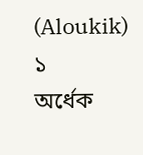(Aloukik)
১
অর্ধেক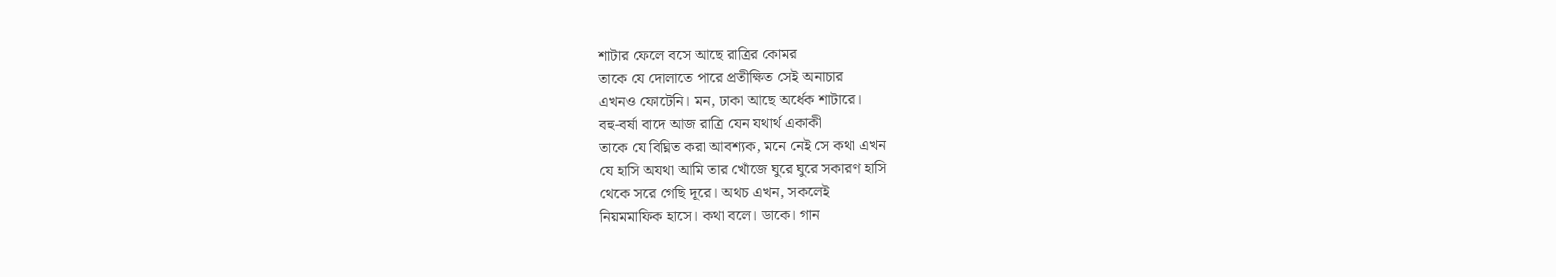শাটার ফেলে বসে আছে রাত্রির কোমর
তাকে যে দোলাতে পারে প্রতীক্ষিত সেই অনাচার
এখনও ফোটেনি। মন, ঢাকা আছে অর্ধেক শাটারে।
বহু-বর্ষা বাদে আজ রাত্রি যেন যথার্থ একাকী
তাকে যে বিঘ্নিত করা আবশ্যক, মনে নেই সে কথা এখন
যে হাসি অযথা আমি তার খোঁজে ঘুরে ঘুরে সকারণ হাসি
থেকে সরে গেছি দূরে। অথচ এখন, সকলেই
নিয়মমাফিক হাসে। কথা বলে। ডাকে। গান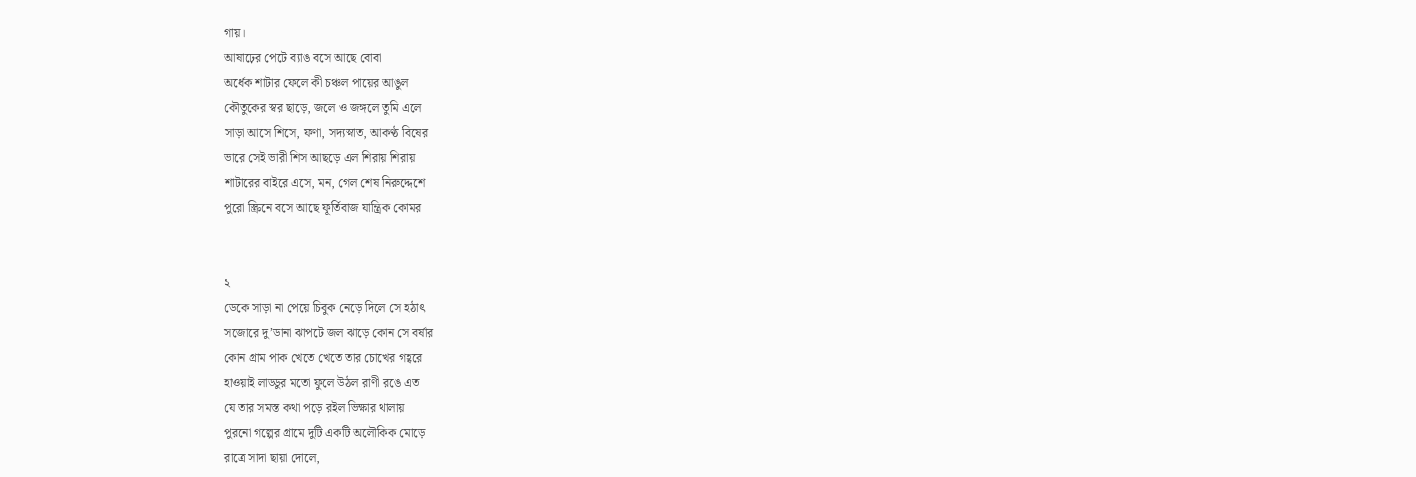গায়।
আষাঢ়ের পেটে ব্যাঙ বসে আছে বোবা
অর্ধেক শাটার ফেলে কী চঞ্চল পায়ের আঙুল
কৌতুকের স্বর ছাড়ে, জলে ও জঙ্গলে তুমি এলে
সাড়া আসে শিসে, ফণা, সদ্যস্নাত, আকণ্ঠ বিষের
ভারে সেই ভারী শিস আছড়ে এল শিরায় শিরায়
শাটারের বাইরে এসে, মন, গেল শেষ নিরুদ্দেশে
পুরো স্ক্রিনে বসে আছে ফূর্তিবাজ যান্ত্রিক কোমর


২
ডেকে সাড়া না পেয়ে চিবুক নেড়ে দিলে সে হঠাৎ
সজোরে দু’ডানা ঝাপটে জল ঝাড়ে কোন সে বর্ষার
কোন গ্রাম পাক খেতে খেতে তার চোখের গহ্বরে
হাওয়াই লাড্ডুর মতো ফুলে উঠল রাণী রঙে এত
যে তার সমস্ত কথা পড়ে রইল ভিক্ষার থালায়
পুরনো গল্পের গ্রামে দুটি একটি অলৌকিক মোড়ে
রাত্রে সাদা ছায়া দোলে,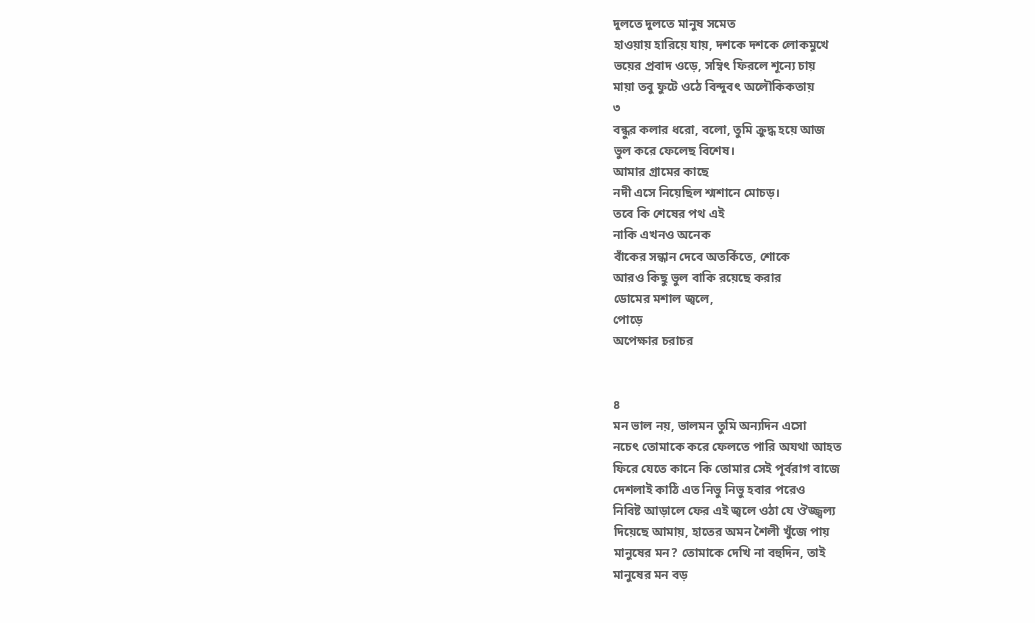দুলতে দুলতে মানুষ সমেত
হাওয়ায় হারিয়ে যায়, দশকে দশকে লোকমুখে
ভয়ের প্রবাদ ওড়ে, সম্বিৎ ফিরলে শূন্যে চায়
মায়া তবু ফুটে ওঠে বিন্দুবৎ অলৌকিকতায়
৩
বন্ধুর কলার ধরো, বলো, তুমি ক্রুদ্ধ হয়ে আজ
ভুল করে ফেলেছ বিশেষ।
আমার গ্রামের কাছে
নদী এসে নিয়েছিল শ্মশানে মোচড়।
তবে কি শেষের পথ এই
নাকি এখনও অনেক
বাঁকের সন্ধান দেবে অতর্কিতে, শোকে
আরও কিছু ভুল বাকি রয়েছে করার
ডোমের মশাল জ্বলে,
পোড়ে
অপেক্ষার চরাচর


৪
মন ভাল নয়, ভালমন তুমি অন্যদিন এসো
নচেৎ তোমাকে করে ফেলতে পারি অযথা আহত
ফিরে যেতে কানে কি তোমার সেই পূর্বরাগ বাজে
দেশলাই কাঠি এত নিভু নিভু হবার পরেও
নিবিষ্ট আড়ালে ফের এই জ্বলে ওঠা যে ঔজ্জ্বল্য
দিয়েছে আমায়, হাতের অমন শৈলী খুঁজে পায়
মানুষের মন? তোমাকে দেখি না বহুদিন, তাই
মানুষের মন বড়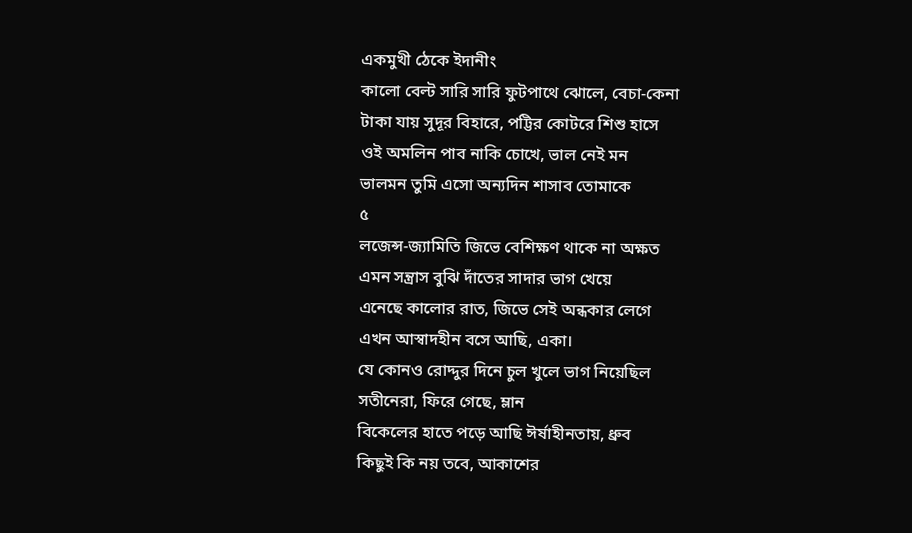একমুখী ঠেকে ইদানীং
কালো বেল্ট সারি সারি ফুটপাথে ঝোলে, বেচা-কেনা
টাকা যায় সুদূর বিহারে, পট্টির কোটরে শিশু হাসে
ওই অমলিন পাব নাকি চোখে, ভাল নেই মন
ভালমন তুমি এসো অন্যদিন শাসাব তোমাকে
৫
লজেন্স-জ্যামিতি জিভে বেশিক্ষণ থাকে না অক্ষত
এমন সন্ত্রাস বুঝি দাঁতের সাদার ভাগ খেয়ে
এনেছে কালোর রাত, জিভে সেই অন্ধকার লেগে
এখন আস্বাদহীন বসে আছি, একা।
যে কোনও রোদ্দুর দিনে চুল খুলে ভাগ নিয়েছিল
সতীনেরা, ফিরে গেছে, ম্লান
বিকেলের হাতে পড়ে আছি ঈর্ষাহীনতায়, ধ্রুব
কিছুই কি নয় তবে, আকাশের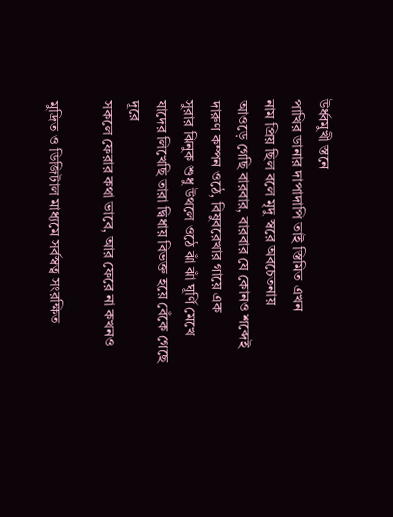উর্ধ্বমুখী স্তনে
পাখির ডানার দাপাদাপি তাই স্তিমিত এখন
নাম প্রিয় ছিল বলে মৃদু স্বরে অবচেতনায়
আওড়ে গেছি বারবার, বারবার যে কোনও শব্দেই
দারুণ কম্পন ওঠে, বিষুবরেখার গায়ে এক
সুরার ঝিনুক শুধু উথলে ওঠে ঝাঁ ঝাঁ ঘূর্ণি মেখে
যাদের লিখেছি তারা দ্বিধায় বিভক্ত হয়ে বেঁকে গেছে দূরে
সকলে ফেরার কথা ভাবে, আর ফেরে না কখনও

মুদ্রিত ও ডিজিটাল মাধ্যমে সর্বস্বত্ব সংরক্ষিত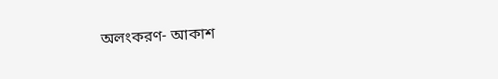অলংকরণ- আকাশ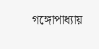গঙ্গোপাধ্যায়